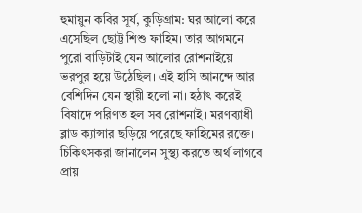হুমায়ুন কবির সূর্য, কুড়িগ্রাম: ঘর আলো করে এসেছিল ছোট্ট শিশু ফাহিম। তার আগমনে পুরো বাড়িটাই যেন আলোর রোশনাইয়ে ভরপুর হয়ে উঠেছিল। এই হাসি আনন্দে আর বেশিদিন যেন স্থায়ী হলো না। হঠাৎ করেই বিষাদে পরিণত হল সব রোশনাই। মরণব্যাধী ব্লাড ক্যান্সার ছড়িয়ে পরেছে ফাহিমের রক্তে। চিকিৎসকরা জানালেন সুস্থ্য করতে অর্থ লাগবে প্রায়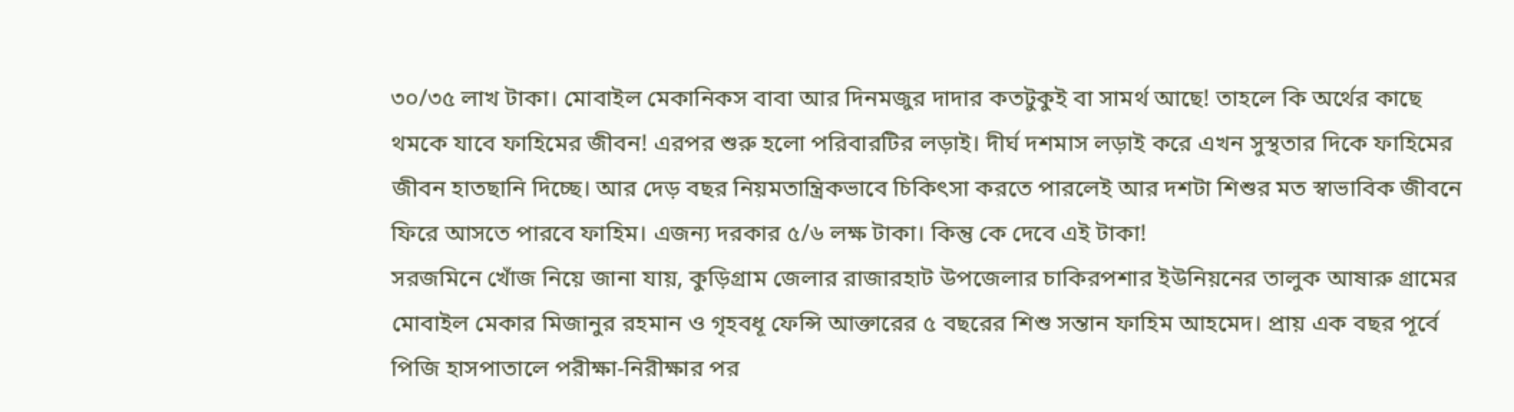৩০/৩৫ লাখ টাকা। মোবাইল মেকানিকস বাবা আর দিনমজুর দাদার কতটুকুই বা সামর্থ আছে! তাহলে কি অর্থের কাছে থমকে যাবে ফাহিমের জীবন! এরপর শুরু হলো পরিবারটির লড়াই। দীর্ঘ দশমাস লড়াই করে এখন সুস্থতার দিকে ফাহিমের জীবন হাতছানি দিচ্ছে। আর দেড় বছর নিয়মতান্ত্রিকভাবে চিকিৎসা করতে পারলেই আর দশটা শিশুর মত স্বাভাবিক জীবনে ফিরে আসতে পারবে ফাহিম। এজন্য দরকার ৫/৬ লক্ষ টাকা। কিন্তু কে দেবে এই টাকা!
সরজমিনে খোঁজ নিয়ে জানা যায়, কুড়িগ্রাম জেলার রাজারহাট উপজেলার চাকিরপশার ইউনিয়নের তালুক আষারু গ্রামের মোবাইল মেকার মিজানুর রহমান ও গৃহবধূ ফেন্সি আক্তারের ৫ বছরের শিশু সন্তান ফাহিম আহমেদ। প্রায় এক বছর পূর্বে পিজি হাসপাতালে পরীক্ষা-নিরীক্ষার পর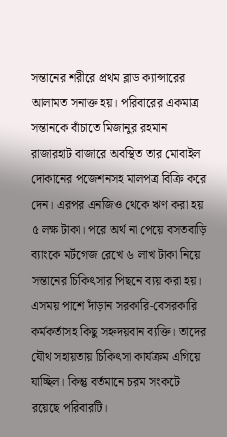সন্তানের শরীরে প্রথম ব্লাড ক্যান্সারের আলামত সনাক্ত হয়। পরিবারের একমাত্র সন্তানকে বাঁচাতে মিজানুর রহমান রাজারহাট বাজারে অবস্থিত তার মোবাইল দোকানের পজেশনসহ মালপত্র বিক্রি করে দেন। এরপর এনজিও থেকে ঋণ করা হয় ৫ লক্ষ টাকা। পরে অর্থ না পেয়ে বসতবাড়ি ব্যাংকে মর্টগেজ রেখে ৬ লাখ টাকা নিয়ে সন্তানের চিকিৎসার পিছনে ব্যয় করা হয়। এসময় পাশে দাঁড়ান সরকারি-বেসরকারি কর্মকর্তাসহ কিছু সহ্নদয়বান ব্যক্তি। তাদের যৌথ সহায়তায় চিকিৎসা কার্যক্রম এগিয়ে যাচ্ছিল। কিন্তু বর্তমানে চরম সংকটে রয়েছে পরিবারটি।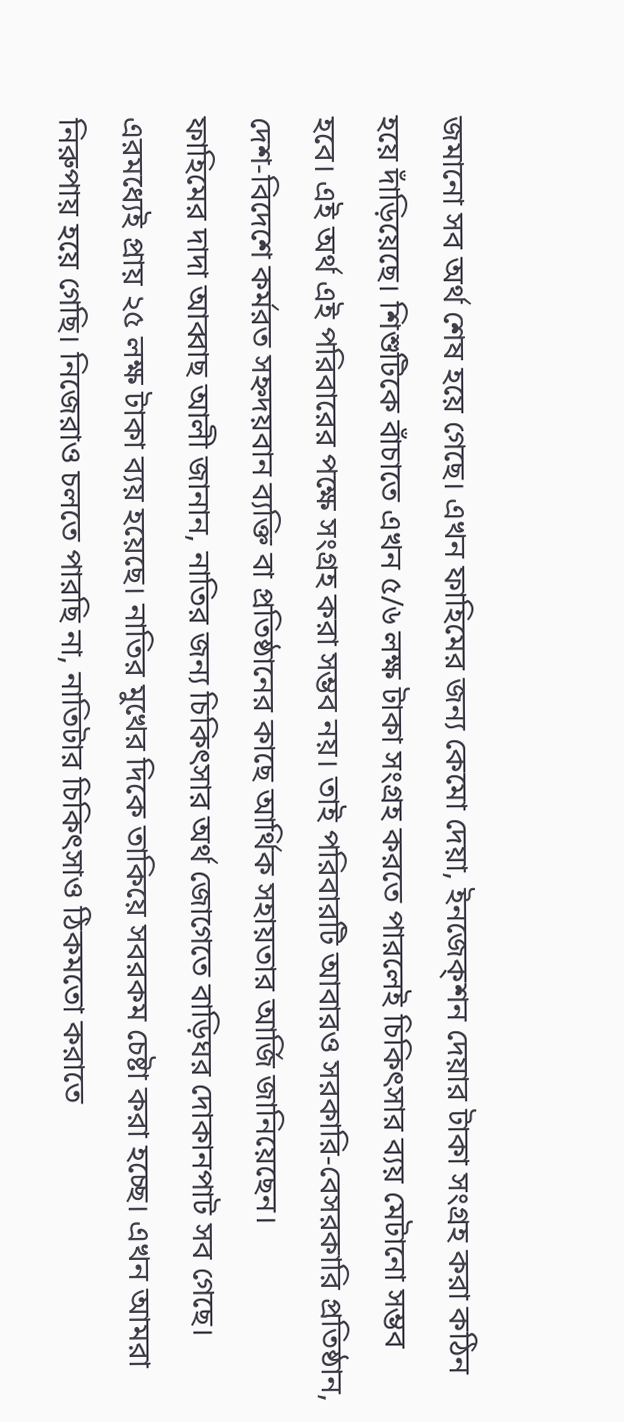জমানো সব অর্থ শেষ হয়ে গেছে। এখন ফাহিমের জন্য কেমো দেয়া, ইনজেক্শন দেয়ার টাকা সংগ্রহ করা কঠিন হয়ে দাঁড়িয়েছে। শিশুটিকে বাঁচাতে এখন ৫/৬ লক্ষ টাকা সংগ্রহ করতে পারলেই চিকিৎসার ব্যয় মেটানো সম্ভব হবে। এই অর্থ এই পরিবারের পক্ষে সংগ্রহ করা সম্ভব নয়। তাই পরিবারটি আবারও সরকারি-বেসরকারি প্রতিষ্ঠান, দেশ-বিদেশে কর্মরত সহ্নদয়বান ব্যক্তি বা প্রতিষ্ঠানের কাছে আর্থিক সহায়তার আর্জি জানিয়েছেন।
ফাহিমের দাদা আব্বাছ আলী জানান, নাতির জন্য চিকিৎসার অর্থ জোগেতে বাড়িঘর দোকানপাট সব গেছে। এরমধ্যেই প্রায় ২৫ লক্ষ টাকা ব্যয় হয়েছে। নাতির মুখের দিকে তাকিয়ে সবরকম চেষ্টা করা হচ্ছে। এখন আমরা নিরুপায় হয়ে গেছি। নিজেরাও চলতে পারছি না, নাতিটার চিকিৎসাও ঠিকমতো করাতে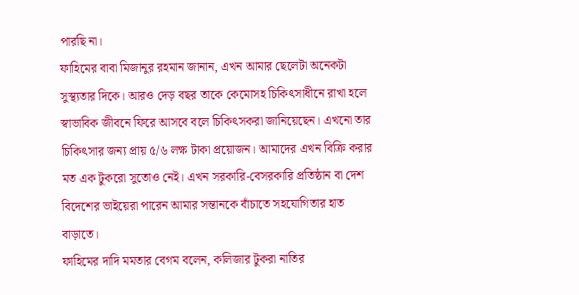পারছি না।
ফাহিমের বাবা মিজানুর রহমান জানান, এখন আমার ছেলেটা অনেকটা সুস্থ্যতার দিকে। আরও দেড় বছর তাকে কেমোসহ চিকিৎসাধীনে রাখা হলে স্বাভাবিক জীবনে ফিরে আসবে বলে চিকিৎসকরা জানিয়েছেন। এখনো তার চিকিৎসার জন্য প্রায় ৫/৬ লক্ষ টাকা প্রয়োজন। আমাদের এখন বিক্রি করার মত এক টুকরো সুতোও নেই। এখন সরকারি-বেসরকারি প্রতিষ্ঠান বা দেশ বিদেশের ভাইয়েরা পারেন আমার সন্তানকে বাঁচাতে সহযোগিতার হাত বাড়াতে।
ফাহিমের দাদি মমতার বেগম বলেন, কলিজার টুকরা নাতির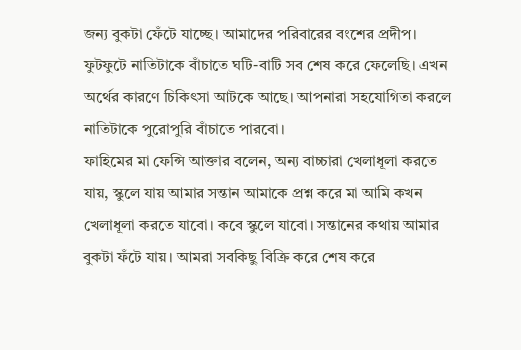জন্য বুকটা ফেঁটে যাচ্ছে। আমাদের পরিবারের বংশের প্রদীপ। ফুটফুটে নাতিটাকে বাঁচাতে ঘটি-বাটি সব শেষ করে ফেলেছি। এখন অর্থের কারণে চিকিৎসা আটকে আছে। আপনারা সহযোগিতা করলে নাতিটাকে পুরোপুরি বাঁচাতে পারবো।
ফাহিমের মা ফেন্সি আক্তার বলেন, অন্য বাচ্চারা খেলাধূলা করতে যায়, স্কুলে যায় আমার সন্তান আমাকে প্রশ্ন করে মা আমি কখন খেলাধূলা করতে যাবো। কবে স্কুলে যাবো। সন্তানের কথায় আমার বুকটা ফঁটে যায়। আমরা সবকিছু বিক্রি করে শেষ করে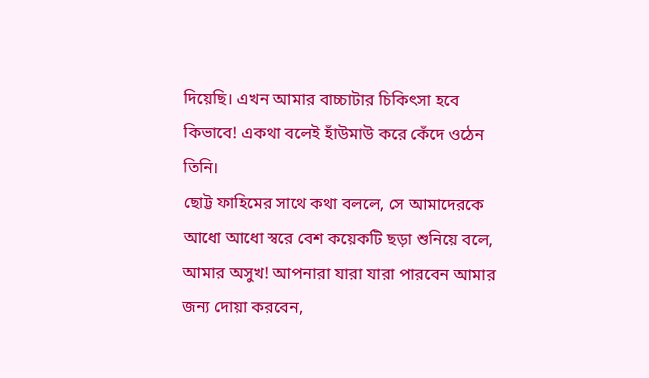দিয়েছি। এখন আমার বাচ্চাটার চিকিৎসা হবে কিভাবে! একথা বলেই হাঁউমাউ করে কেঁদে ওঠেন তিনি।
ছোট্ট ফাহিমের সাথে কথা বললে, সে আমাদেরকে আধো আধো স্বরে বেশ কয়েকটি ছড়া শুনিয়ে বলে, আমার অসুখ! আপনারা যারা যারা পারবেন আমার জন্য দোয়া করবেন,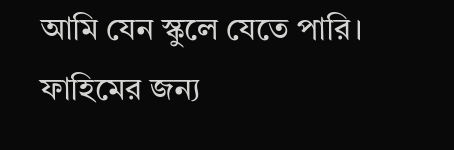আমি যেন স্কুলে যেতে পারি।
ফাহিমের জন্য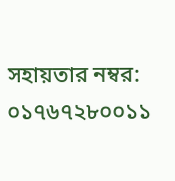সহায়তার নম্বর: ০১৭৬৭২৮০০১১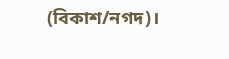(বিকাশ/নগদ)।